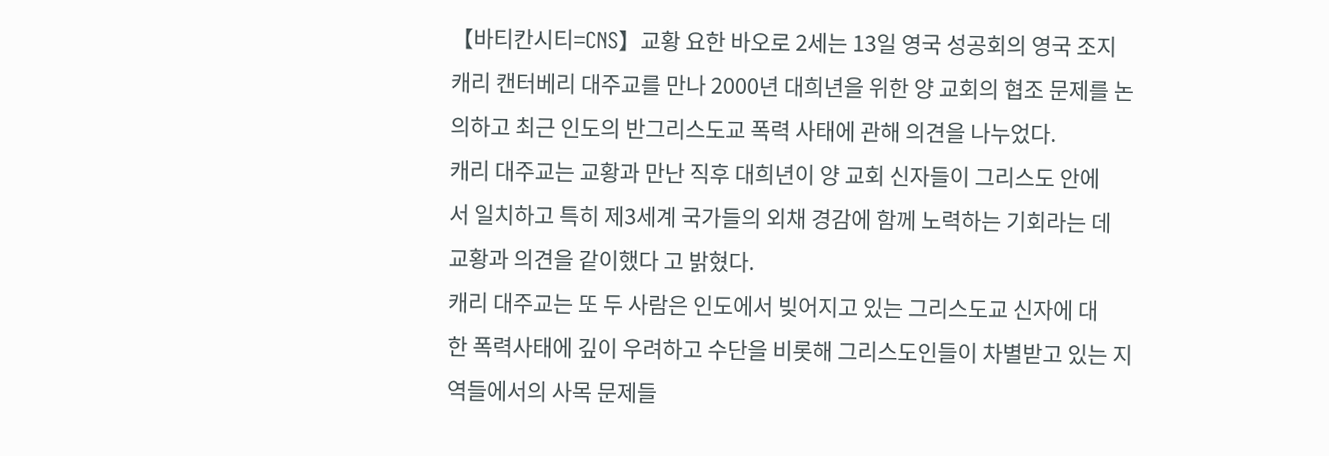【바티칸시티=CNS】교황 요한 바오로 2세는 13일 영국 성공회의 영국 조지
캐리 캔터베리 대주교를 만나 2000년 대희년을 위한 양 교회의 협조 문제를 논
의하고 최근 인도의 반그리스도교 폭력 사태에 관해 의견을 나누었다.
캐리 대주교는 교황과 만난 직후 대희년이 양 교회 신자들이 그리스도 안에
서 일치하고 특히 제3세계 국가들의 외채 경감에 함께 노력하는 기회라는 데
교황과 의견을 같이했다 고 밝혔다.
캐리 대주교는 또 두 사람은 인도에서 빚어지고 있는 그리스도교 신자에 대
한 폭력사태에 깊이 우려하고 수단을 비롯해 그리스도인들이 차별받고 있는 지
역들에서의 사목 문제들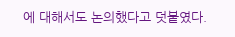에 대해서도 논의했다고 덧붙였다.